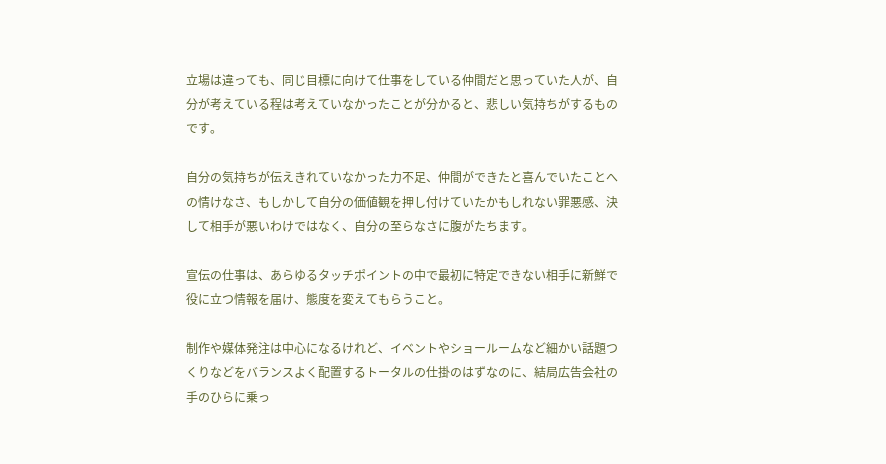立場は違っても、同じ目標に向けて仕事をしている仲間だと思っていた人が、自分が考えている程は考えていなかったことが分かると、悲しい気持ちがするものです。

自分の気持ちが伝えきれていなかった力不足、仲間ができたと喜んでいたことへの情けなさ、もしかして自分の価値観を押し付けていたかもしれない罪悪感、決して相手が悪いわけではなく、自分の至らなさに腹がたちます。

宣伝の仕事は、あらゆるタッチポイントの中で最初に特定できない相手に新鮮で役に立つ情報を届け、態度を変えてもらうこと。

制作や媒体発注は中心になるけれど、イベントやショールームなど細かい話題つくりなどをバランスよく配置するトータルの仕掛のはずなのに、結局広告会社の手のひらに乗っ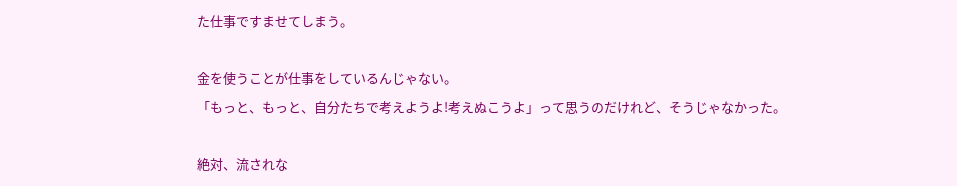た仕事ですませてしまう。

金を使うことが仕事をしているんじゃない。
「もっと、もっと、自分たちで考えようよ!考えぬこうよ」って思うのだけれど、そうじゃなかった。

絶対、流されな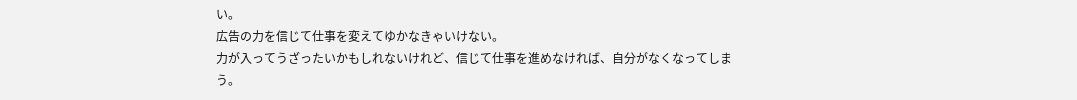い。
広告の力を信じて仕事を変えてゆかなきゃいけない。
力が入ってうざったいかもしれないけれど、信じて仕事を進めなければ、自分がなくなってしまう。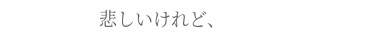悲しいけれど、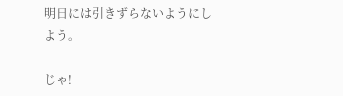明日には引きずらないようにしよう。

じゃ!